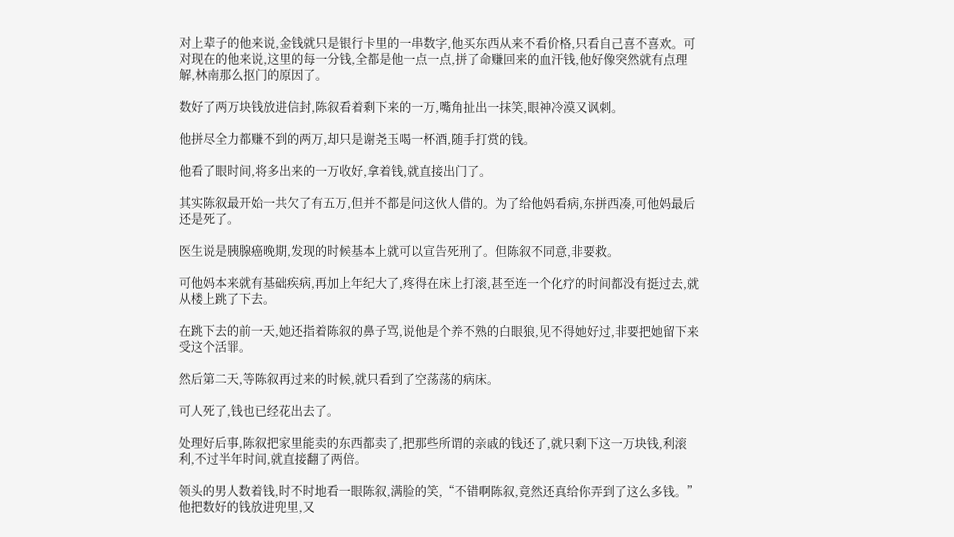对上辈子的他来说,金钱就只是银行卡里的一串数字,他买东西从来不看价格,只看自己喜不喜欢。可对现在的他来说,这里的每一分钱,全都是他一点一点,拼了命赚回来的血汗钱,他好像突然就有点理解,林南那么抠门的原因了。

数好了两万块钱放进信封,陈叙看着剩下来的一万,嘴角扯出一抹笑,眼神冷漠又讽刺。

他拼尽全力都赚不到的两万,却只是谢尧玉喝一杯酒,随手打赏的钱。

他看了眼时间,将多出来的一万收好,拿着钱,就直接出门了。

其实陈叙最开始一共欠了有五万,但并不都是问这伙人借的。为了给他妈看病,东拼西凑,可他妈最后还是死了。

医生说是胰腺癌晚期,发现的时候基本上就可以宣告死刑了。但陈叙不同意,非要救。

可他妈本来就有基础疾病,再加上年纪大了,疼得在床上打滚,甚至连一个化疗的时间都没有挺过去,就从楼上跳了下去。

在跳下去的前一天,她还指着陈叙的鼻子骂,说他是个养不熟的白眼狼,见不得她好过,非要把她留下来受这个活罪。

然后第二天,等陈叙再过来的时候,就只看到了空荡荡的病床。

可人死了,钱也已经花出去了。

处理好后事,陈叙把家里能卖的东西都卖了,把那些所谓的亲戚的钱还了,就只剩下这一万块钱,利滚利,不过半年时间,就直接翻了两倍。

领头的男人数着钱,时不时地看一眼陈叙,满脸的笑,“不错啊陈叙,竟然还真给你弄到了这么多钱。”他把数好的钱放进兜里,又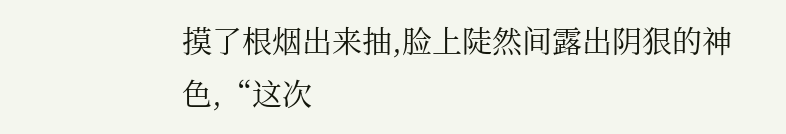摸了根烟出来抽,脸上陡然间露出阴狠的神色,“这次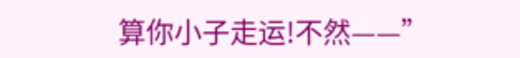算你小子走运!不然——”